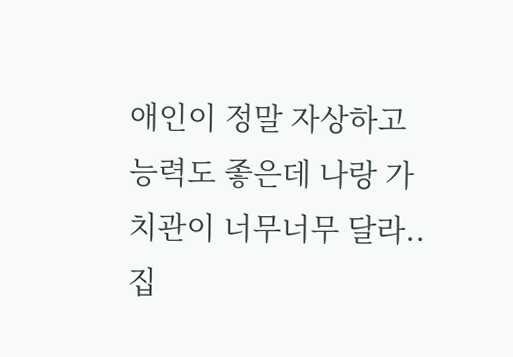애인이 정말 자상하고 능력도 좋은데 나랑 가치관이 너무너무 달라.. 집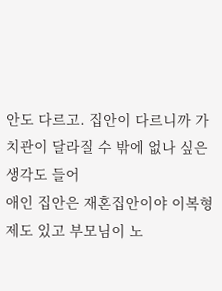안도 다르고. 집안이 다르니까 가치관이 달라질 수 밖에 없나 싶은 생각도 들어
애인 집안은 재혼집안이야 이복형제도 있고 부모님이 노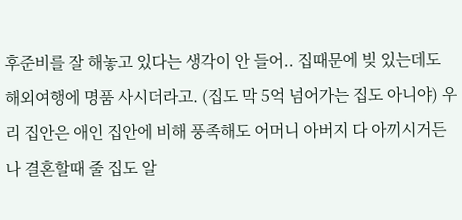후준비를 잘 해놓고 있다는 생각이 안 들어.. 집때문에 빚 있는데도 해외여행에 명품 사시더라고. (집도 막 5억 넘어가는 집도 아니야) 우리 집안은 애인 집안에 비해 풍족해도 어머니 아버지 다 아끼시거든 나 결혼할때 줄 집도 알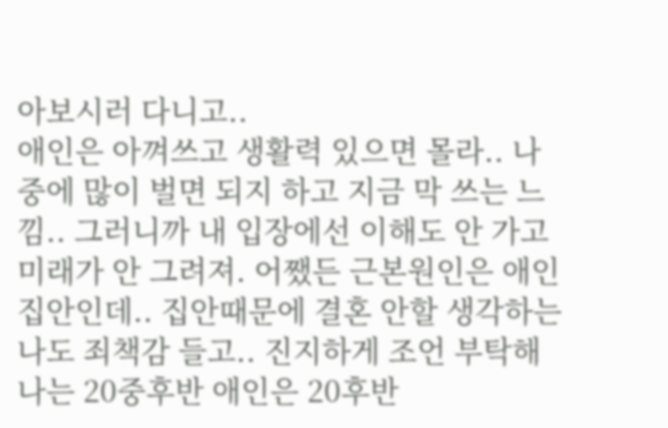아보시러 다니고..
애인은 아껴쓰고 생활력 있으면 몰라.. 나중에 많이 벌면 되지 하고 지금 막 쓰는 느낌.. 그러니까 내 입장에선 이해도 안 가고 미래가 안 그려져. 어쨌든 근본원인은 애인 집안인데.. 집안때문에 결혼 안할 생각하는 나도 죄책감 들고.. 진지하게 조언 부탁해 나는 20중후반 애인은 20후반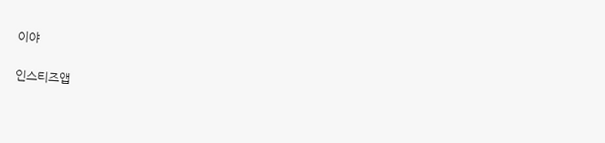이야

인스티즈앱